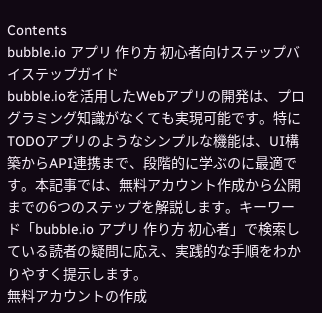Contents
bubble.io アプリ 作り方 初心者向けステップバイステップガイド
bubble.ioを活用したWebアプリの開発は、プログラミング知識がなくても実現可能です。特にTODOアプリのようなシンプルな機能は、UI構築からAPI連携まで、段階的に学ぶのに最適です。本記事では、無料アカウント作成から公開までの6つのステップを解説します。キーワード「bubble.io アプリ 作り方 初心者」で検索している読者の疑問に応え、実践的な手順をわかりやすく提示します。
無料アカウントの作成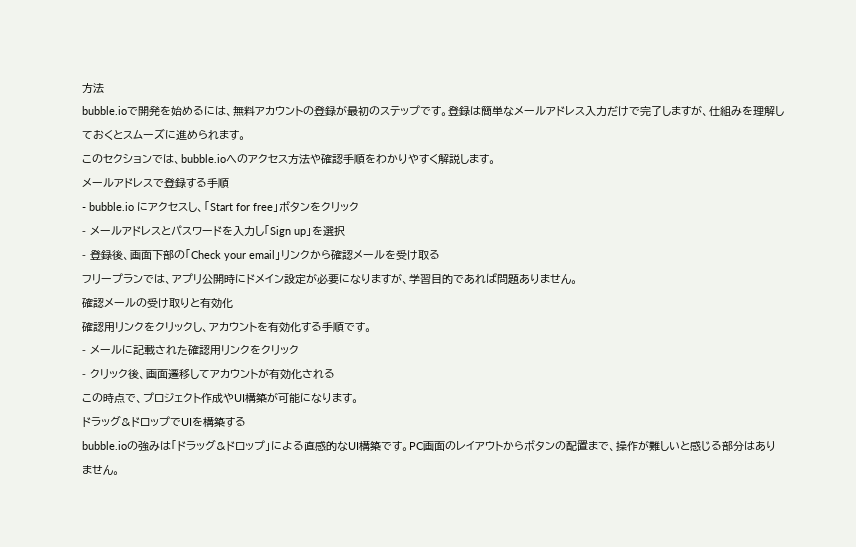方法
bubble.ioで開発を始めるには、無料アカウントの登録が最初のステップです。登録は簡単なメールアドレス入力だけで完了しますが、仕組みを理解しておくとスムーズに進められます。
このセクションでは、bubble.ioへのアクセス方法や確認手順をわかりやすく解説します。
メールアドレスで登録する手順
- bubble.io にアクセスし、「Start for free」ボタンをクリック
- メールアドレスとパスワードを入力し「Sign up」を選択
- 登録後、画面下部の「Check your email」リンクから確認メールを受け取る
フリープランでは、アプリ公開時にドメイン設定が必要になりますが、学習目的であれば問題ありません。
確認メールの受け取りと有効化
確認用リンクをクリックし、アカウントを有効化する手順です。
- メールに記載された確認用リンクをクリック
- クリック後、画面遷移してアカウントが有効化される
この時点で、プロジェクト作成やUI構築が可能になります。
ドラッグ&ドロップでUIを構築する
bubble.ioの強みは「ドラッグ&ドロップ」による直感的なUI構築です。PC画面のレイアウトからボタンの配置まで、操作が難しいと感じる部分はありません。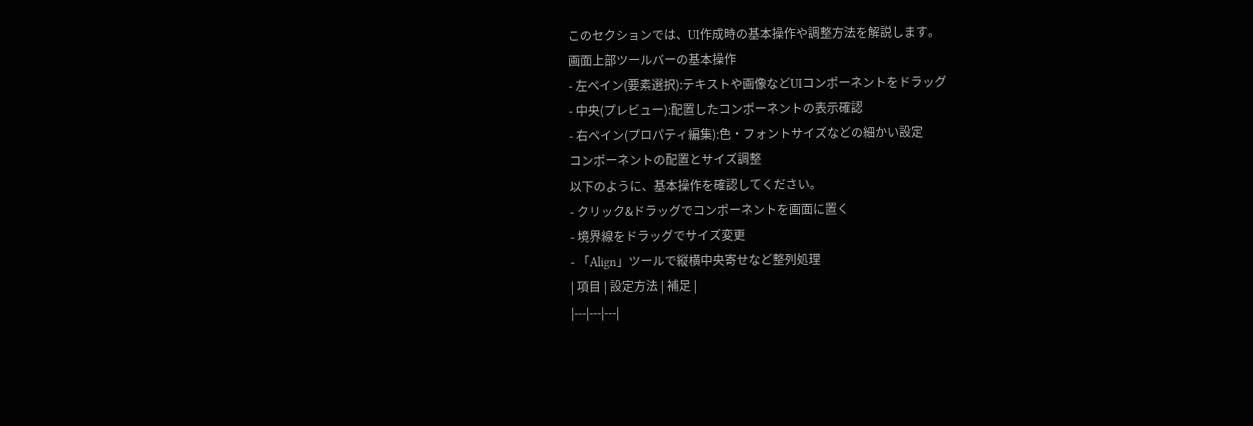このセクションでは、UI作成時の基本操作や調整方法を解説します。
画面上部ツールバーの基本操作
- 左ペイン(要素選択):テキストや画像などUIコンポーネントをドラッグ
- 中央(プレビュー):配置したコンポーネントの表示確認
- 右ペイン(プロパティ編集):色・フォントサイズなどの細かい設定
コンポーネントの配置とサイズ調整
以下のように、基本操作を確認してください。
- クリック&ドラッグでコンポーネントを画面に置く
- 境界線をドラッグでサイズ変更
- 「Align」ツールで縦横中央寄せなど整列処理
| 項目 | 設定方法 | 補足 |
|---|---|---|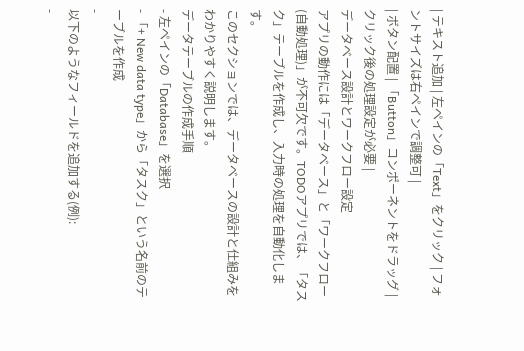| テキスト追加 | 左ペインの「Text」をクリック | フォントサイズは右ペインで調整可 |
| ボタン配置 | 「Button」コンポーネントをドラッグ | クリック後の処理設定が必要 |
データベース設計とワークフロー設定
アプリの動作には「データベース」と「ワークフロー(自動処理)」が不可欠です。TODOアプリでは、「タスク」テーブルを作成し、入力時の処理を自動化します。
このセクションでは、データベースの設計と仕組みをわかりやすく説明します。
データテーブルの作成手順
- 左ペインの「Database」を選択
- 「+ New data type」から「タスク」という名前のテーブルを作成
-
以下のようなフィールドを追加する(例):
-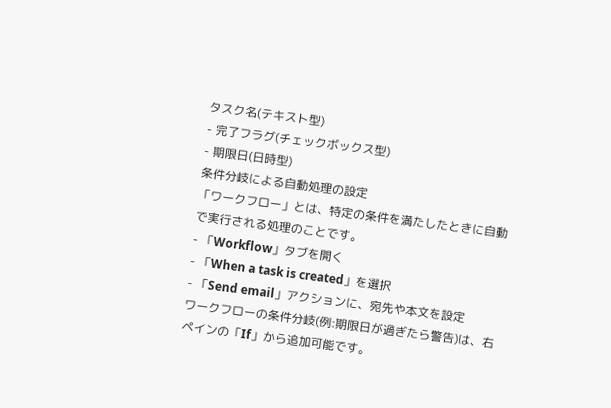タスク名(テキスト型)
- 完了フラグ(チェックボックス型)
- 期限日(日時型)
条件分岐による自動処理の設定
「ワークフロー」とは、特定の条件を満たしたときに自動で実行される処理のことです。
- 「Workflow」タブを開く
- 「When a task is created」を選択
- 「Send email」アクションに、宛先や本文を設定
ワークフローの条件分岐(例:期限日が過ぎたら警告)は、右ペインの「If」から追加可能です。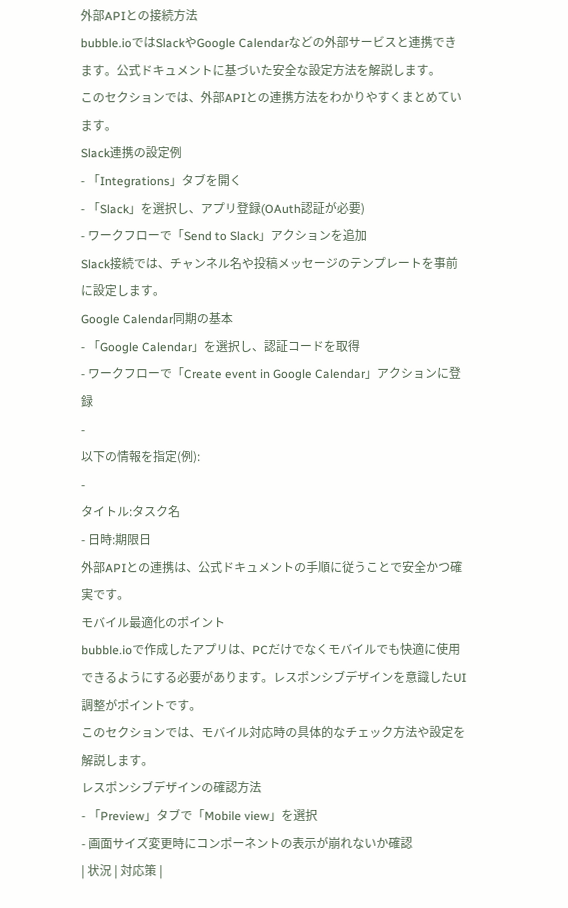外部APIとの接続方法
bubble.ioではSlackやGoogle Calendarなどの外部サービスと連携できます。公式ドキュメントに基づいた安全な設定方法を解説します。
このセクションでは、外部APIとの連携方法をわかりやすくまとめています。
Slack連携の設定例
- 「Integrations」タブを開く
- 「Slack」を選択し、アプリ登録(OAuth認証が必要)
- ワークフローで「Send to Slack」アクションを追加
Slack接続では、チャンネル名や投稿メッセージのテンプレートを事前に設定します。
Google Calendar同期の基本
- 「Google Calendar」を選択し、認証コードを取得
- ワークフローで「Create event in Google Calendar」アクションに登録
-
以下の情報を指定(例):
-
タイトル:タスク名
- 日時:期限日
外部APIとの連携は、公式ドキュメントの手順に従うことで安全かつ確実です。
モバイル最適化のポイント
bubble.ioで作成したアプリは、PCだけでなくモバイルでも快適に使用できるようにする必要があります。レスポンシブデザインを意識したUI調整がポイントです。
このセクションでは、モバイル対応時の具体的なチェック方法や設定を解説します。
レスポンシブデザインの確認方法
- 「Preview」タブで「Mobile view」を選択
- 画面サイズ変更時にコンポーネントの表示が崩れないか確認
| 状況 | 対応策 |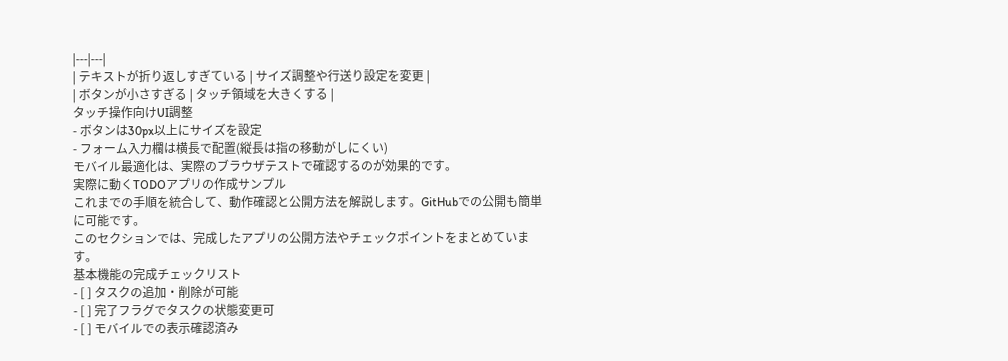|---|---|
| テキストが折り返しすぎている | サイズ調整や行送り設定を変更 |
| ボタンが小さすぎる | タッチ領域を大きくする |
タッチ操作向けUI調整
- ボタンは30px以上にサイズを設定
- フォーム入力欄は横長で配置(縦長は指の移動がしにくい)
モバイル最適化は、実際のブラウザテストで確認するのが効果的です。
実際に動くTODOアプリの作成サンプル
これまでの手順を統合して、動作確認と公開方法を解説します。GitHubでの公開も簡単に可能です。
このセクションでは、完成したアプリの公開方法やチェックポイントをまとめています。
基本機能の完成チェックリスト
- [ ] タスクの追加・削除が可能
- [ ] 完了フラグでタスクの状態変更可
- [ ] モバイルでの表示確認済み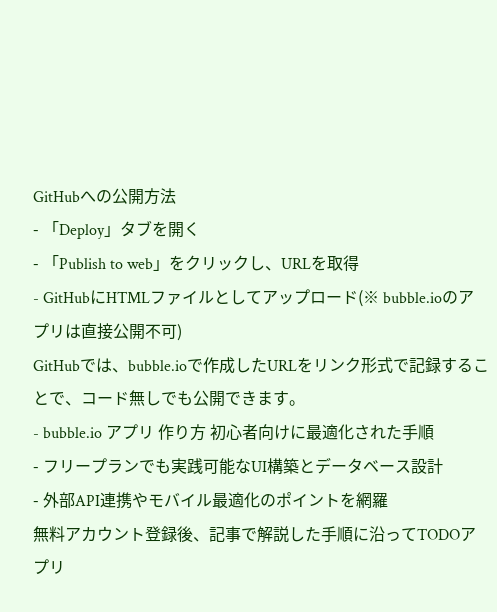GitHubへの公開方法
- 「Deploy」タブを開く
- 「Publish to web」をクリックし、URLを取得
- GitHubにHTMLファイルとしてアップロード(※ bubble.ioのアプリは直接公開不可)
GitHubでは、bubble.ioで作成したURLをリンク形式で記録することで、コード無しでも公開できます。
- bubble.io アプリ 作り方 初心者向けに最適化された手順
- フリープランでも実践可能なUI構築とデータベース設計
- 外部API連携やモバイル最適化のポイントを網羅
無料アカウント登録後、記事で解説した手順に沿ってTODOアプリ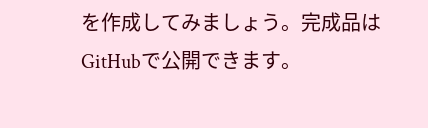を作成してみましょう。完成品はGitHubで公開できます。